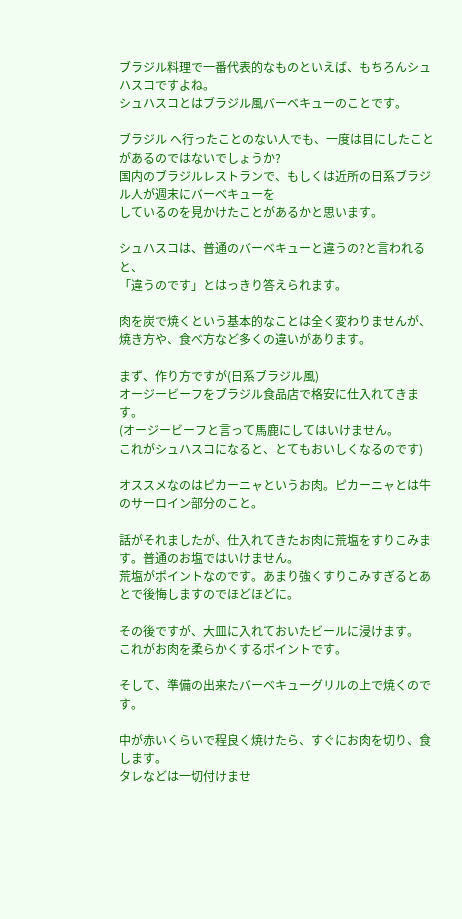ブラジル料理で一番代表的なものといえば、もちろんシュハスコですよね。
シュハスコとはブラジル風バーベキューのことです。

ブラジル へ行ったことのない人でも、一度は目にしたことがあるのではないでしょうか?
国内のブラジルレストランで、もしくは近所の日系ブラジル人が週末にバーベキューを
しているのを見かけたことがあるかと思います。

シュハスコは、普通のバーベキューと違うの?と言われると、
「違うのです」とはっきり答えられます。

肉を炭で焼くという基本的なことは全く変わりませんが、
焼き方や、食べ方など多くの違いがあります。

まず、作り方ですが(日系ブラジル風)
オージービーフをブラジル食品店で格安に仕入れてきます。
(オージービーフと言って馬鹿にしてはいけません。
これがシュハスコになると、とてもおいしくなるのです)

オススメなのはピカーニャというお肉。ピカーニャとは牛のサーロイン部分のこと。

話がそれましたが、仕入れてきたお肉に荒塩をすりこみます。普通のお塩ではいけません。
荒塩がポイントなのです。あまり強くすりこみすぎるとあとで後悔しますのでほどほどに。

その後ですが、大皿に入れておいたビールに浸けます。
これがお肉を柔らかくするポイントです。

そして、準備の出来たバーベキューグリルの上で焼くのです。

中が赤いくらいで程良く焼けたら、すぐにお肉を切り、食します。
タレなどは一切付けませ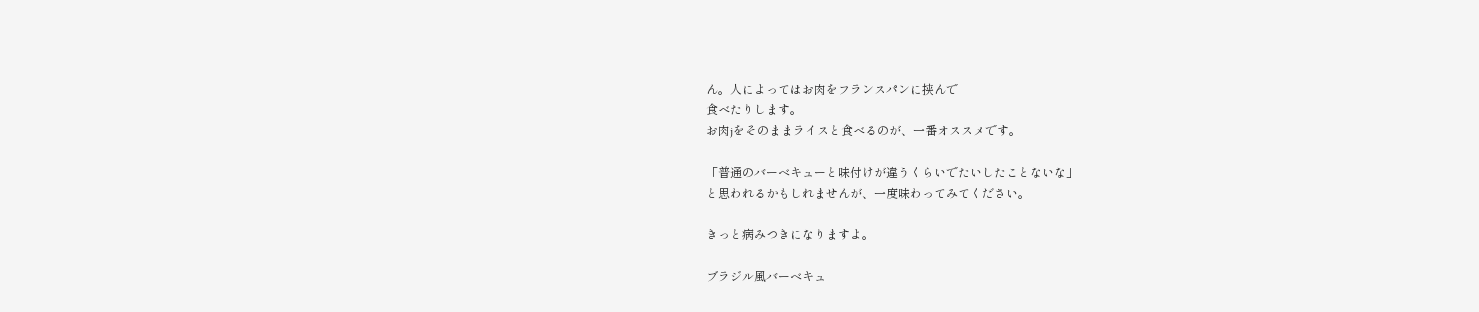ん。人によってはお肉をフランスパンに挟んで
食べたりします。
お肉jをそのままライスと食べるのが、一番オススメです。

「普通のバーベキューと味付けが違うくらいでたいしたことないな」
と思われるかもしれませんが、一度味わってみてください。

きっと病みつきになりますよ。

ブラジル風バーベキュ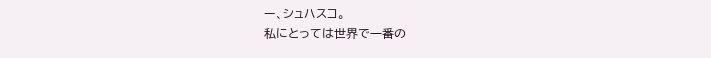ー、シュハスコ。
私にとっては世界で一番の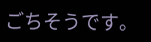ごちそうです。